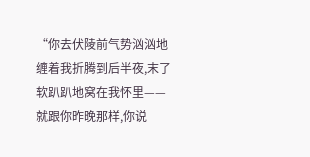“你去伏陵前气势汹汹地缠着我折腾到后半夜,末了软趴趴地窝在我怀里——就跟你昨晚那样,你说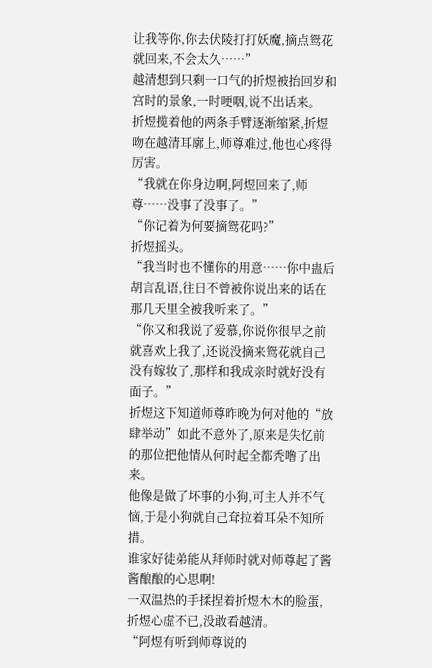让我等你,你去伏陵打打妖魔,摘点鸳花就回来,不会太久……”
越清想到只剩一口气的折煜被抬回岁和宫时的景象,一时哽咽,说不出话来。
折煜揽着他的两条手臂逐渐缩紧,折煜吻在越清耳廓上,师尊难过,他也心疼得厉害。
“我就在你身边啊,阿煜回来了,师尊……没事了没事了。”
“你记着为何要摘鸳花吗?”
折煜摇头。
“我当时也不懂你的用意……你中蛊后胡言乱语,往日不曾被你说出来的话在那几天里全被我听来了。”
“你又和我说了爱慕,你说你很早之前就喜欢上我了,还说没摘来鸳花就自己没有嫁妆了,那样和我成亲时就好没有面子。”
折煜这下知道师尊昨晚为何对他的“放肆举动”如此不意外了,原来是失忆前的那位把他情从何时起全都秃噜了出来。
他像是做了坏事的小狗,可主人并不气恼,于是小狗就自己耷拉着耳朵不知所措。
谁家好徒弟能从拜师时就对师尊起了酱酱酿酿的心思啊!
一双温热的手揉捏着折煜木木的脸蛋,折煜心虚不已,没敢看越清。
“阿煜有听到师尊说的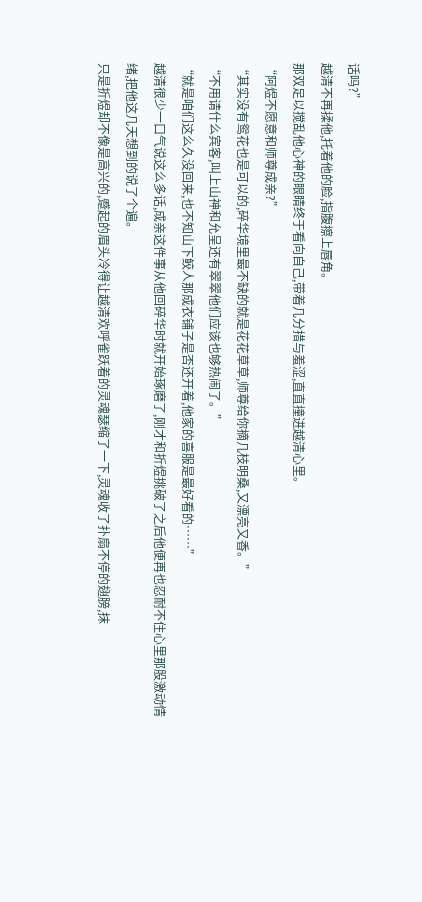话吗?”
越清不再揉他,托着他的脸,指腹擦上唇角。
那双足以搅乱他心神的眼睛终于看向自己,带着几分措与羞涩,直直撞进越清心里。
“阿煜不愿意和师尊成亲?”
“其实没有鸳花也是可以的,碎华境里最不缺的就是花花草草,师尊给你摘几枝明桑,又漂亮又香。”
“不用请什么宾客,叫上山神和允呈还有翠翠他们应该也够热闹了。”
“就是咱们这么久没回来,也不知山下鲛人那成衣铺子是否还开着,他家的喜服是最好看的……”
越清很少一口气说这么多话,成亲这件事从他回碎华时就开始琢磨了,刚才和折煜挑破了之后他便再也忍耐不住心里那股激动情绪,把他这几天想到的说了个遍。
只是折煜却不像是高兴的,蹙起的眉头冷得让越清欢呼雀跃着的灵魂瑟缩了一下,灵魂收了扑扇不停的翅膀,抹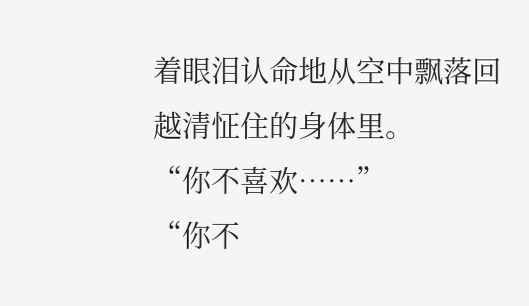着眼泪认命地从空中飘落回越清怔住的身体里。
“你不喜欢……”
“你不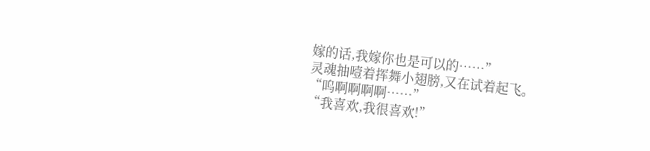嫁的话,我嫁你也是可以的……”
灵魂抽噎着挥舞小翅膀,又在试着起飞。
“呜啊啊啊啊……”
“我喜欢,我很喜欢!”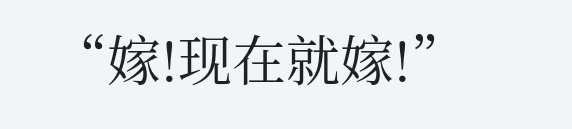“嫁!现在就嫁!”